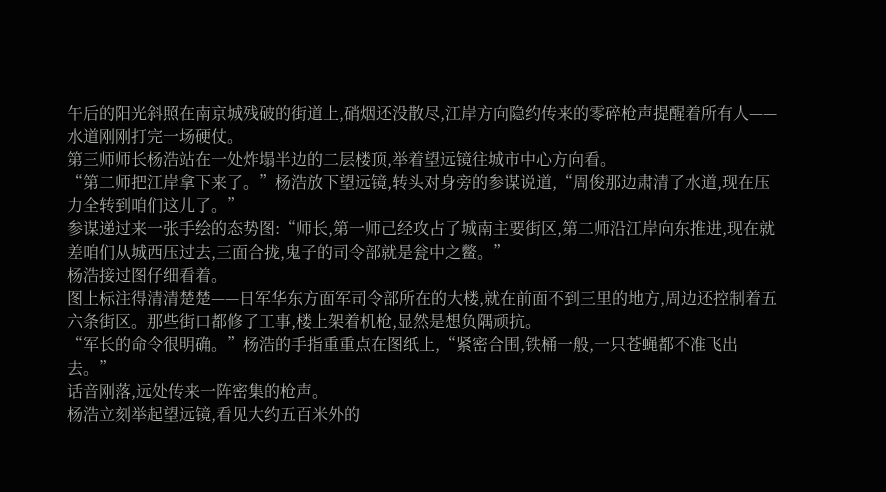午后的阳光斜照在南京城残破的街道上,硝烟还没散尽,江岸方向隐约传来的零碎枪声提醒着所有人——水道刚刚打完一场硬仗。
第三师师长杨浩站在一处炸塌半边的二层楼顶,举着望远镜往城市中心方向看。
“第二师把江岸拿下来了。”杨浩放下望远镜,转头对身旁的参谋说道,“周俊那边肃清了水道,现在压力全转到咱们这儿了。”
参谋递过来一张手绘的态势图:“师长,第一师己经攻占了城南主要街区,第二师沿江岸向东推进,现在就差咱们从城西压过去,三面合拢,鬼子的司令部就是瓮中之鳖。”
杨浩接过图仔细看着。
图上标注得清清楚楚——日军华东方面军司令部所在的大楼,就在前面不到三里的地方,周边还控制着五六条街区。那些街口都修了工事,楼上架着机枪,显然是想负隅顽抗。
“军长的命令很明确。”杨浩的手指重重点在图纸上,“紧密合围,铁桶一般,一只苍蝇都不准飞出去。”
话音刚落,远处传来一阵密集的枪声。
杨浩立刻举起望远镜,看见大约五百米外的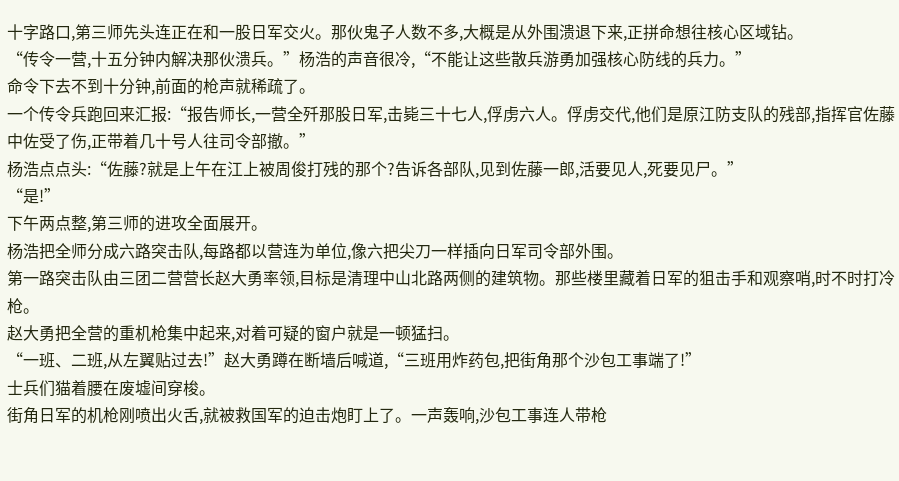十字路口,第三师先头连正在和一股日军交火。那伙鬼子人数不多,大概是从外围溃退下来,正拼命想往核心区域钻。
“传令一营,十五分钟内解决那伙溃兵。”杨浩的声音很冷,“不能让这些散兵游勇加强核心防线的兵力。”
命令下去不到十分钟,前面的枪声就稀疏了。
一个传令兵跑回来汇报:“报告师长,一营全歼那股日军,击毙三十七人,俘虏六人。俘虏交代,他们是原江防支队的残部,指挥官佐藤中佐受了伤,正带着几十号人往司令部撤。”
杨浩点点头:“佐藤?就是上午在江上被周俊打残的那个?告诉各部队,见到佐藤一郎,活要见人,死要见尸。”
“是!”
下午两点整,第三师的进攻全面展开。
杨浩把全师分成六路突击队,每路都以营连为单位,像六把尖刀一样插向日军司令部外围。
第一路突击队由三团二营营长赵大勇率领,目标是清理中山北路两侧的建筑物。那些楼里藏着日军的狙击手和观察哨,时不时打冷枪。
赵大勇把全营的重机枪集中起来,对着可疑的窗户就是一顿猛扫。
“一班、二班,从左翼贴过去!”赵大勇蹲在断墙后喊道,“三班用炸药包,把街角那个沙包工事端了!”
士兵们猫着腰在废墟间穿梭。
街角日军的机枪刚喷出火舌,就被救国军的迫击炮盯上了。一声轰响,沙包工事连人带枪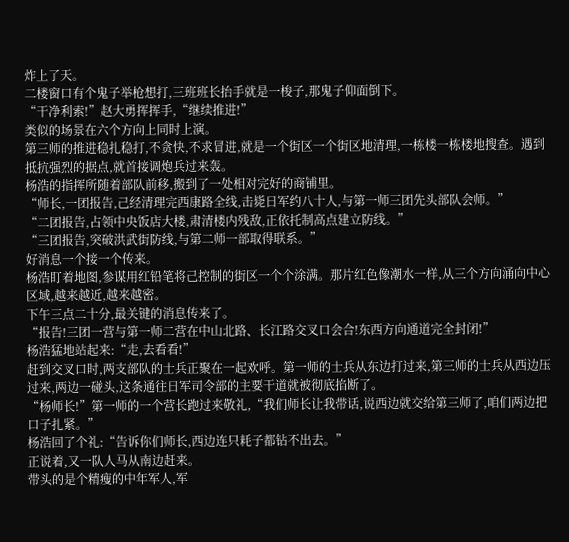炸上了天。
二楼窗口有个鬼子举枪想打,三班班长抬手就是一梭子,那鬼子仰面倒下。
“干净利索!”赵大勇挥挥手,“继续推进!”
类似的场景在六个方向上同时上演。
第三师的推进稳扎稳打,不贪快,不求冒进,就是一个街区一个街区地清理,一栋楼一栋楼地搜查。遇到抵抗强烈的据点,就首接调炮兵过来轰。
杨浩的指挥所随着部队前移,搬到了一处相对完好的商铺里。
“师长,一团报告,己经清理完西康路全线,击毙日军约八十人,与第一师三团先头部队会师。”
“二团报告,占领中央饭店大楼,肃清楼内残敌,正依托制高点建立防线。”
“三团报告,突破洪武街防线,与第二师一部取得联系。”
好消息一个接一个传来。
杨浩盯着地图,参谋用红铅笔将己控制的街区一个个涂满。那片红色像潮水一样,从三个方向涌向中心区域,越来越近,越来越密。
下午三点二十分,最关键的消息传来了。
“报告!三团一营与第一师二营在中山北路、长江路交叉口会合!东西方向通道完全封闭!”
杨浩猛地站起来:“走,去看看!”
赶到交叉口时,两支部队的士兵正聚在一起欢呼。第一师的士兵从东边打过来,第三师的士兵从西边压过来,两边一碰头,这条通往日军司令部的主要干道就被彻底掐断了。
“杨师长!”第一师的一个营长跑过来敬礼,“我们师长让我带话,说西边就交给第三师了,咱们两边把口子扎紧。”
杨浩回了个礼:“告诉你们师长,西边连只耗子都钻不出去。”
正说着,又一队人马从南边赶来。
带头的是个精瘦的中年军人,军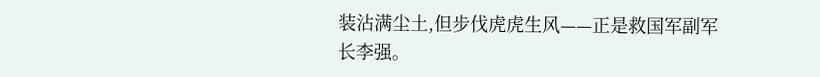装沾满尘土,但步伐虎虎生风——正是救国军副军长李强。